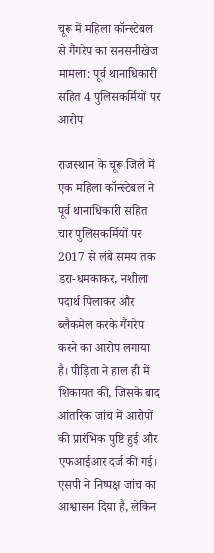चूरू में महिला कॉन्स्टेबल से गैंगरेप का सनसनीखेज मामला: पूर्व थानाधिकारी सहित 4 पुलिसकर्मियों पर आरोप

राजस्थान के चूरू जिले में एक महिला कॉन्स्टेबल ने पूर्व थानाधिकारी सहित चार पुलिसकर्मियों पर 2017 से लंबे समय तक डरा-धमकाकर, नशीला पदार्थ पिलाकर और ब्लैकमेल करके गैंगरेप करने का आरोप लगाया है। पीड़िता ने हाल ही में शिकायत की, जिसके बाद आंतरिक जांच में आरोपों की प्रारंभिक पुष्टि हुई और एफआईआर दर्ज की गई। एसपी ने निष्पक्ष जांच का आश्वासन दिया है, लेकिन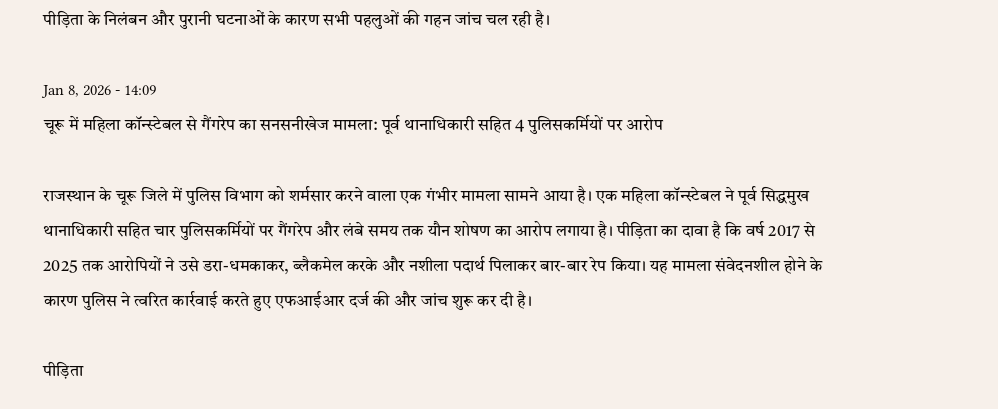पीड़िता के निलंबन और पुरानी घटनाओं के कारण सभी पहलुओं की गहन जांच चल रही है।

Jan 8, 2026 - 14:09
चूरू में महिला कॉन्स्टेबल से गैंगरेप का सनसनीखेज मामला: पूर्व थानाधिकारी सहित 4 पुलिसकर्मियों पर आरोप

राजस्थान के चूरू जिले में पुलिस विभाग को शर्मसार करने वाला एक गंभीर मामला सामने आया है। एक महिला कॉन्स्टेबल ने पूर्व सिद्धमुख थानाधिकारी सहित चार पुलिसकर्मियों पर गैंगरेप और लंबे समय तक यौन शोषण का आरोप लगाया है। पीड़िता का दावा है कि वर्ष 2017 से 2025 तक आरोपियों ने उसे डरा-धमकाकर, ब्लैकमेल करके और नशीला पदार्थ पिलाकर बार-बार रेप किया। यह मामला संवेदनशील होने के कारण पुलिस ने त्वरित कार्रवाई करते हुए एफआईआर दर्ज की और जांच शुरू कर दी है।

पीड़िता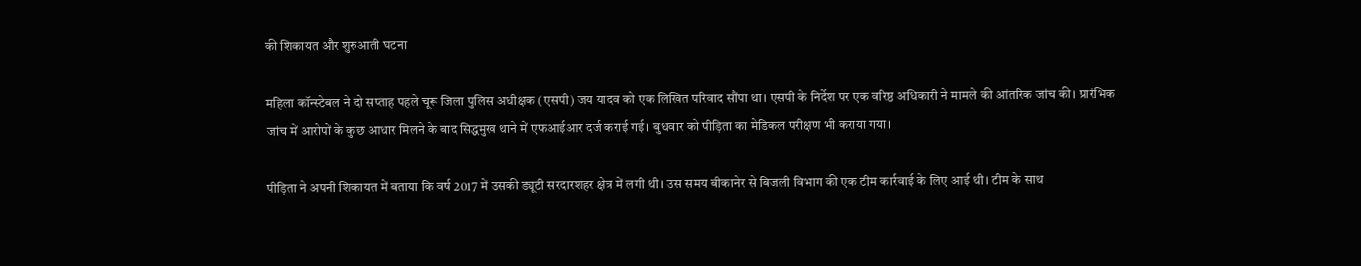की शिकायत और शुरुआती घटना

महिला कॉन्स्टेबल ने दो सप्ताह पहले चूरू जिला पुलिस अधीक्षक (एसपी) जय यादव को एक लिखित परिवाद सौंपा था। एसपी के निर्देश पर एक वरिष्ठ अधिकारी ने मामले की आंतरिक जांच की। प्रारंभिक जांच में आरोपों के कुछ आधार मिलने के बाद सिद्धमुख थाने में एफआईआर दर्ज कराई गई। बुधवार को पीड़िता का मेडिकल परीक्षण भी कराया गया।

पीड़िता ने अपनी शिकायत में बताया कि वर्ष 2017 में उसकी ड्यूटी सरदारशहर क्षेत्र में लगी थी। उस समय बीकानेर से बिजली विभाग की एक टीम कार्रवाई के लिए आई थी। टीम के साथ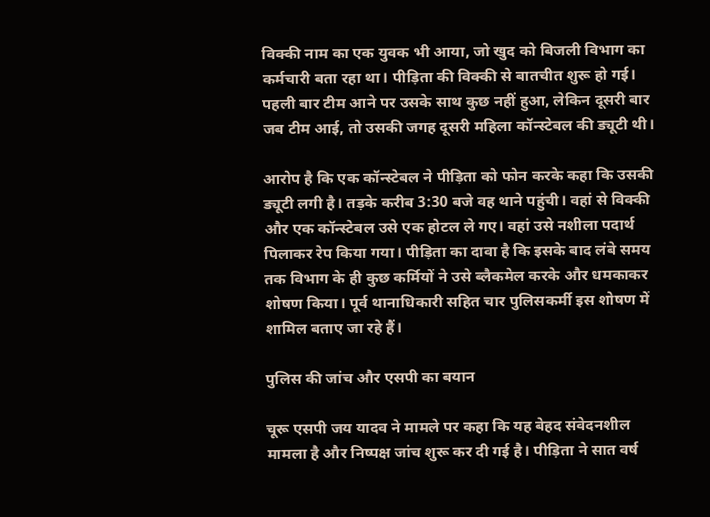विक्की नाम का एक युवक भी आया, जो खुद को बिजली विभाग का कर्मचारी बता रहा था। पीड़िता की विक्की से बातचीत शुरू हो गई। पहली बार टीम आने पर उसके साथ कुछ नहीं हुआ, लेकिन दूसरी बार जब टीम आई, तो उसकी जगह दूसरी महिला कॉन्स्टेबल की ड्यूटी थी।

आरोप है कि एक कॉन्स्टेबल ने पीड़िता को फोन करके कहा कि उसकी ड्यूटी लगी है। तड़के करीब 3:30 बजे वह थाने पहुंची। वहां से विक्की और एक कॉन्स्टेबल उसे एक होटल ले गए। वहां उसे नशीला पदार्थ पिलाकर रेप किया गया। पीड़िता का दावा है कि इसके बाद लंबे समय तक विभाग के ही कुछ कर्मियों ने उसे ब्लैकमेल करके और धमकाकर शोषण किया। पूर्व थानाधिकारी सहित चार पुलिसकर्मी इस शोषण में शामिल बताए जा रहे हैं।

पुलिस की जांच और एसपी का बयान

चूरू एसपी जय यादव ने मामले पर कहा कि यह बेहद संवेदनशील मामला है और निष्पक्ष जांच शुरू कर दी गई है। पीड़िता ने सात वर्ष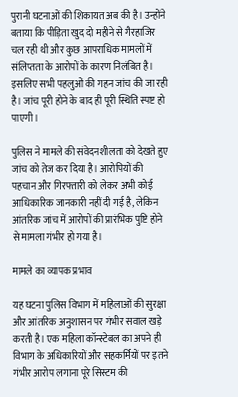पुरानी घटनाओं की शिकायत अब की है। उन्होंने बताया कि पीड़िता खुद दो महीने से गैरहाजिर चल रही थी और कुछ आपराधिक मामलों में संलिप्तता के आरोपों के कारण निलंबित है। इसलिए सभी पहलुओं की गहन जांच की जा रही है। जांच पूरी होने के बाद ही पूरी स्थिति स्पष्ट हो पाएगी।

पुलिस ने मामले की संवेदनशीलता को देखते हुए जांच को तेज कर दिया है। आरोपियों की पहचान और गिरफ्तारी को लेकर अभी कोई आधिकारिक जानकारी नहीं दी गई है, लेकिन आंतरिक जांच में आरोपों की प्रारंभिक पुष्टि होने से मामला गंभीर हो गया है।

मामले का व्यापक प्रभाव

यह घटना पुलिस विभाग में महिलाओं की सुरक्षा और आंतरिक अनुशासन पर गंभीर सवाल खड़े करती है। एक महिला कॉन्स्टेबल का अपने ही विभाग के अधिकारियों और सहकर्मियों पर इतने गंभीर आरोप लगाना पूरे सिस्टम की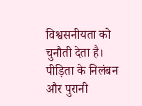विश्वसनीयता को चुनौती देता है। पीड़िता के निलंबन और पुरानी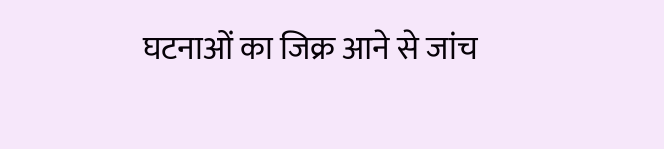घटनाओं का जिक्र आने से जांच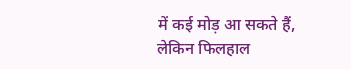में कई मोड़ आ सकते हैं, लेकिन फिलहाल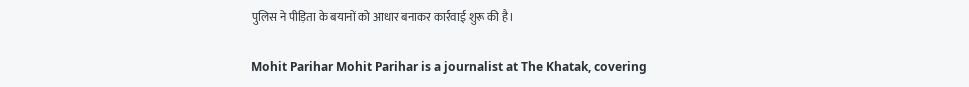पुलिस ने पीड़िता के बयानों को आधार बनाकर कार्रवाई शुरू की है।

Mohit Parihar Mohit Parihar is a journalist at The Khatak, covering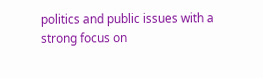politics and public issues with a strong focus on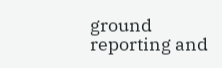ground reporting and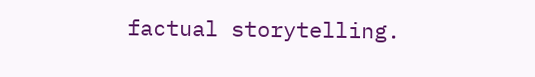factual storytelling.